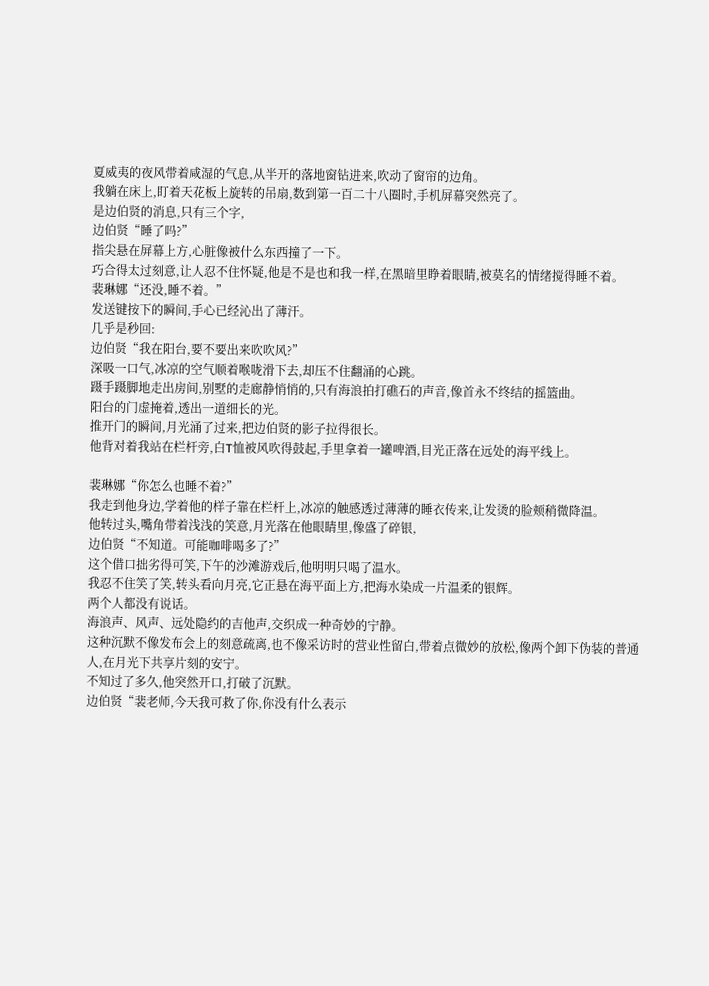夏威夷的夜风带着咸湿的气息,从半开的落地窗钻进来,吹动了窗帘的边角。
我躺在床上,盯着天花板上旋转的吊扇,数到第一百二十八圈时,手机屏幕突然亮了。
是边伯贤的消息,只有三个字,
边伯贤“睡了吗?”
指尖悬在屏幕上方,心脏像被什么东西撞了一下。
巧合得太过刻意,让人忍不住怀疑,他是不是也和我一样,在黑暗里睁着眼睛,被莫名的情绪搅得睡不着。
裴琳娜“还没,睡不着。”
发送键按下的瞬间,手心已经沁出了薄汗。
几乎是秒回:
边伯贤“我在阳台,要不要出来吹吹风?”
深吸一口气,冰凉的空气顺着喉咙滑下去,却压不住翻涌的心跳。
蹑手蹑脚地走出房间,别墅的走廊静悄悄的,只有海浪拍打礁石的声音,像首永不终结的摇篮曲。
阳台的门虚掩着,透出一道细长的光。
推开门的瞬间,月光涌了过来,把边伯贤的影子拉得很长。
他背对着我站在栏杆旁,白T恤被风吹得鼓起,手里拿着一罐啤酒,目光正落在远处的海平线上。

裴琳娜“你怎么也睡不着?”
我走到他身边,学着他的样子靠在栏杆上,冰凉的触感透过薄薄的睡衣传来,让发烫的脸颊稍微降温。
他转过头,嘴角带着浅浅的笑意,月光落在他眼睛里,像盛了碎银,
边伯贤“不知道。可能咖啡喝多了?”
这个借口拙劣得可笑,下午的沙滩游戏后,他明明只喝了温水。
我忍不住笑了笑,转头看向月亮,它正悬在海平面上方,把海水染成一片温柔的银辉。
两个人都没有说话。
海浪声、风声、远处隐约的吉他声,交织成一种奇妙的宁静。
这种沉默不像发布会上的刻意疏离,也不像采访时的营业性留白,带着点微妙的放松,像两个卸下伪装的普通人,在月光下共享片刻的安宁。
不知过了多久,他突然开口,打破了沉默。
边伯贤“裴老师,今天我可救了你,你没有什么表示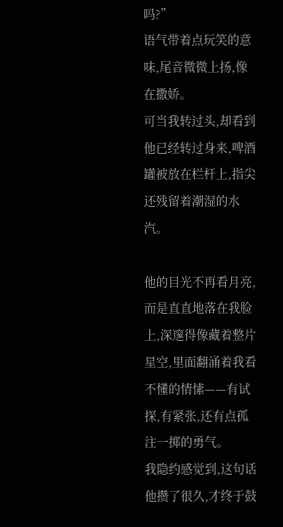吗?”
语气带着点玩笑的意味,尾音微微上扬,像在撒娇。
可当我转过头,却看到他已经转过身来,啤酒罐被放在栏杆上,指尖还残留着潮湿的水汽。

他的目光不再看月亮,而是直直地落在我脸上,深邃得像藏着整片星空,里面翻涌着我看不懂的情愫——有试探,有紧张,还有点孤注一掷的勇气。
我隐约感觉到,这句话他攒了很久,才终于鼓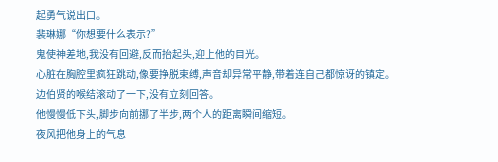起勇气说出口。
裴琳娜“你想要什么表示?”
鬼使神差地,我没有回避,反而抬起头,迎上他的目光。
心脏在胸腔里疯狂跳动,像要挣脱束缚,声音却异常平静,带着连自己都惊讶的镇定。
边伯贤的喉结滚动了一下,没有立刻回答。
他慢慢低下头,脚步向前挪了半步,两个人的距离瞬间缩短。
夜风把他身上的气息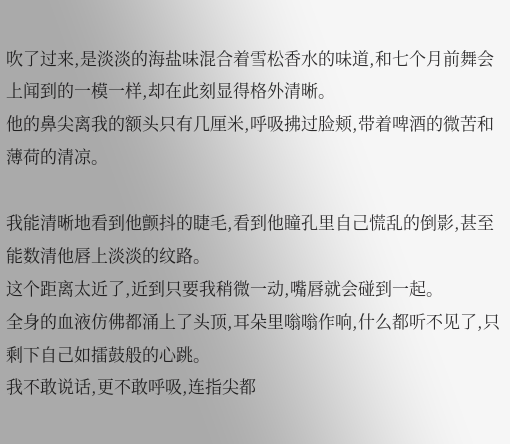吹了过来,是淡淡的海盐味混合着雪松香水的味道,和七个月前舞会上闻到的一模一样,却在此刻显得格外清晰。
他的鼻尖离我的额头只有几厘米,呼吸拂过脸颊,带着啤酒的微苦和薄荷的清凉。

我能清晰地看到他颤抖的睫毛,看到他瞳孔里自己慌乱的倒影,甚至能数清他唇上淡淡的纹路。
这个距离太近了,近到只要我稍微一动,嘴唇就会碰到一起。
全身的血液仿佛都涌上了头顶,耳朵里嗡嗡作响,什么都听不见了,只剩下自己如擂鼓般的心跳。
我不敢说话,更不敢呼吸,连指尖都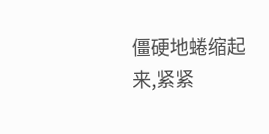僵硬地蜷缩起来,紧紧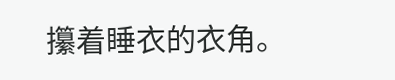攥着睡衣的衣角。